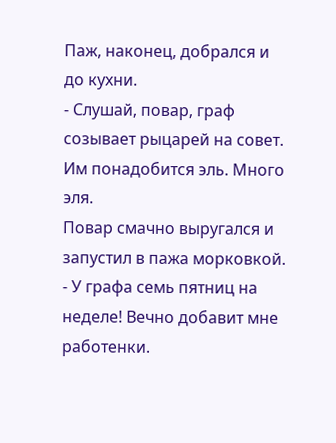Паж, наконец, добрался и до кухни.
- Слушай, повар, граф созывает рыцарей на совет. Им понадобится эль. Много эля.
Повар смачно выругался и запустил в пажа морковкой.
- У графа семь пятниц на неделе! Вечно добавит мне работенки.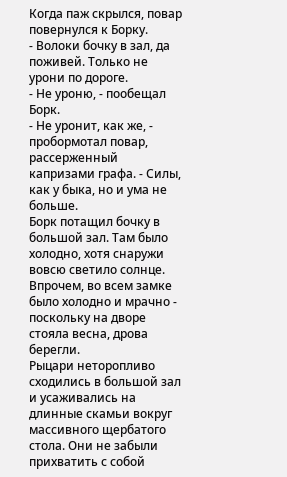Когда паж скрылся, повар повернулся к Борку.
- Волоки бочку в зал, да поживей. Только не урони по дороге.
- Не уроню, - пообещал Борк.
- Не уронит, как же, - пробормотал повар, рассерженный капризами графа. - Силы, как у быка, но и ума не больше.
Борк потащил бочку в большой зал. Там было холодно, хотя снаружи вовсю светило солнце. Впрочем, во всем замке было холодно и мрачно - поскольку на дворе стояла весна, дрова берегли.
Рыцари неторопливо сходились в большой зал и усаживались на длинные скамьи вокруг массивного щербатого стола. Они не забыли прихватить с собой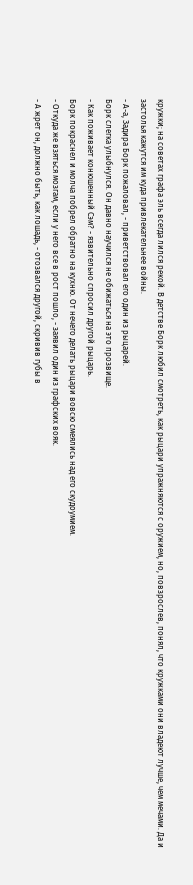кружки; на советах графа эль всегда лился рекой. В детстве Борк любил смотреть, как рыцари упражняются с оружием, но, повзрослев, понял, что кружками они владеют лучше, чем мечами. Да и застолья кажутся им куда привлекательнее войны.
- А-а, Задира Борк пожаловал, - приветствовал его один из рыцарей.
Борк слегка улыбнулся. Он давно научился не обижаться на это прозвище.
- Как поживает конюшенный Сэм? - язвительно спросил другой рыцарь.
Борк покраснел и молча побрел обратно на кухню. От нечего делать рыцари вовсю смеялись над его скудоумием.
- Откуда же взяться мозгам, если у него все в рост пошло, - заявил один из графских вояк.
- А жрет он, должно быть, как лошадь, - отозвался другой, скривив губы в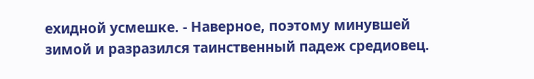ехидной усмешке. - Наверное, поэтому минувшей зимой и разразился таинственный падеж средиовец.